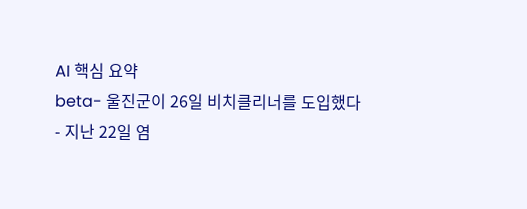AI 핵심 요약
beta- 울진군이 26일 비치클리너를 도입했다
- 지난 22일 염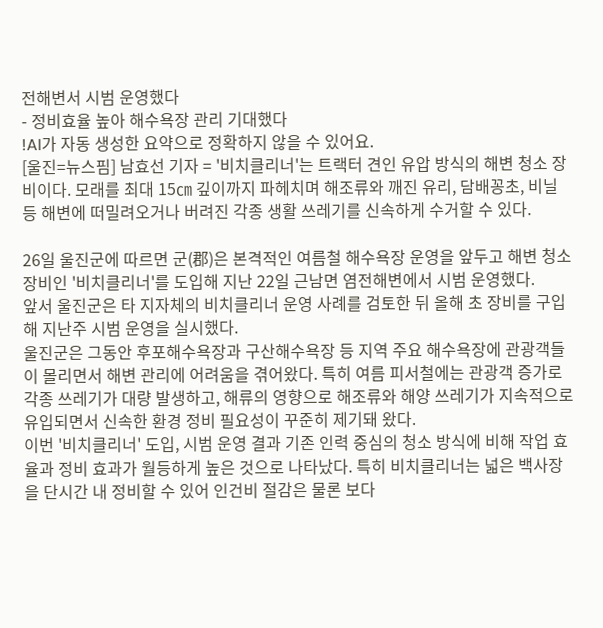전해변서 시범 운영했다
- 정비효율 높아 해수욕장 관리 기대했다
!AI가 자동 생성한 요약으로 정확하지 않을 수 있어요.
[울진=뉴스핌] 남효선 기자 = '비치클리너'는 트랙터 견인 유압 방식의 해변 청소 장비이다. 모래를 최대 15㎝ 깊이까지 파헤치며 해조류와 깨진 유리, 담배꽁초, 비닐 등 해변에 떠밀려오거나 버려진 각종 생활 쓰레기를 신속하게 수거할 수 있다.

26일 울진군에 따르면 군(郡)은 본격적인 여름철 해수욕장 운영을 앞두고 해변 청소 장비인 '비치클리너'를 도입해 지난 22일 근남면 염전해변에서 시범 운영했다.
앞서 울진군은 타 지자체의 비치클리너 운영 사례를 검토한 뒤 올해 초 장비를 구입해 지난주 시범 운영을 실시했다.
울진군은 그동안 후포해수욕장과 구산해수욕장 등 지역 주요 해수욕장에 관광객들이 몰리면서 해변 관리에 어려움을 겪어왔다. 특히 여름 피서철에는 관광객 증가로 각종 쓰레기가 대량 발생하고, 해류의 영향으로 해조류와 해양 쓰레기가 지속적으로 유입되면서 신속한 환경 정비 필요성이 꾸준히 제기돼 왔다.
이번 '비치클리너' 도입, 시범 운영 결과 기존 인력 중심의 청소 방식에 비해 작업 효율과 정비 효과가 월등하게 높은 것으로 나타났다. 특히 비치클리너는 넓은 백사장을 단시간 내 정비할 수 있어 인건비 절감은 물론 보다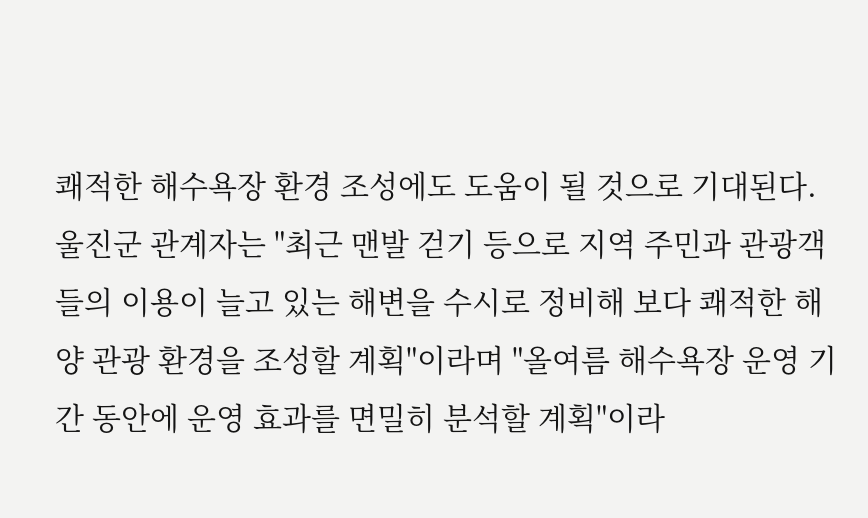쾌적한 해수욕장 환경 조성에도 도움이 될 것으로 기대된다.
울진군 관계자는 "최근 맨발 걷기 등으로 지역 주민과 관광객들의 이용이 늘고 있는 해변을 수시로 정비해 보다 쾌적한 해양 관광 환경을 조성할 계획"이라며 "올여름 해수욕장 운영 기간 동안에 운영 효과를 면밀히 분석할 계획"이라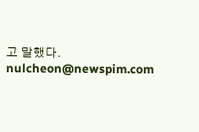고 말했다.
nulcheon@newspim.com